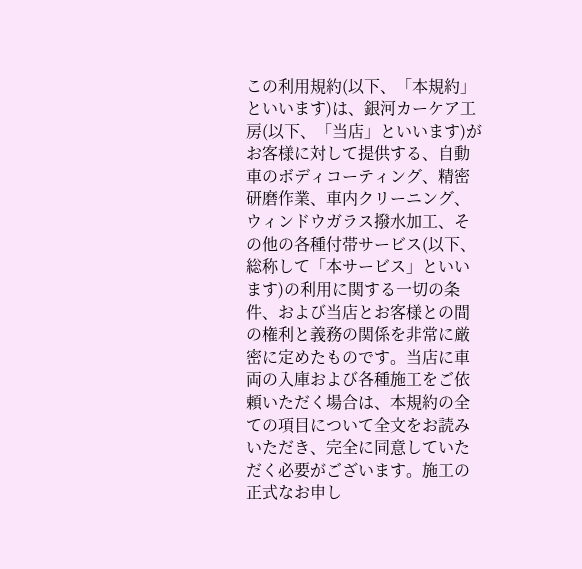この利用規約(以下、「本規約」といいます)は、銀河カーケア工房(以下、「当店」といいます)がお客様に対して提供する、自動車のボディコーティング、精密研磨作業、車内クリーニング、ウィンドウガラス撥水加工、その他の各種付帯サービス(以下、総称して「本サービス」といいます)の利用に関する一切の条件、および当店とお客様との間の権利と義務の関係を非常に厳密に定めたものです。当店に車両の入庫および各種施工をご依頼いただく場合は、本規約の全ての項目について全文をお読みいただき、完全に同意していただく必要がございます。施工の正式なお申し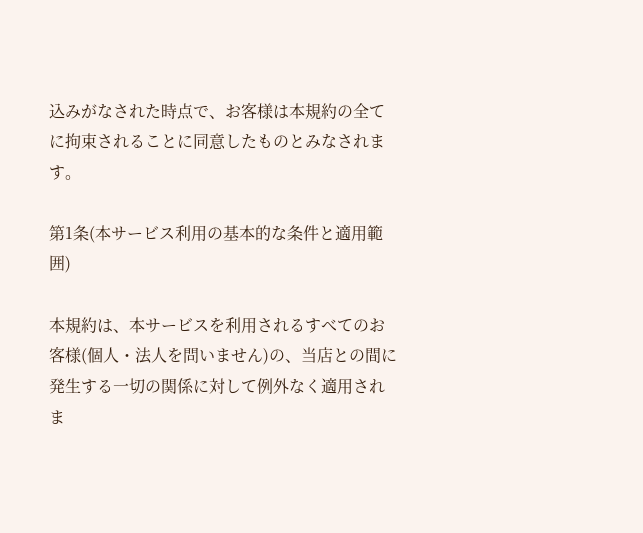込みがなされた時点で、お客様は本規約の全てに拘束されることに同意したものとみなされます。

第1条(本サービス利用の基本的な条件と適用範囲)

本規約は、本サービスを利用されるすべてのお客様(個人・法人を問いません)の、当店との間に発生する一切の関係に対して例外なく適用されま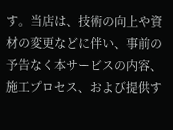す。当店は、技術の向上や資材の変更などに伴い、事前の予告なく本サービスの内容、施工プロセス、および提供す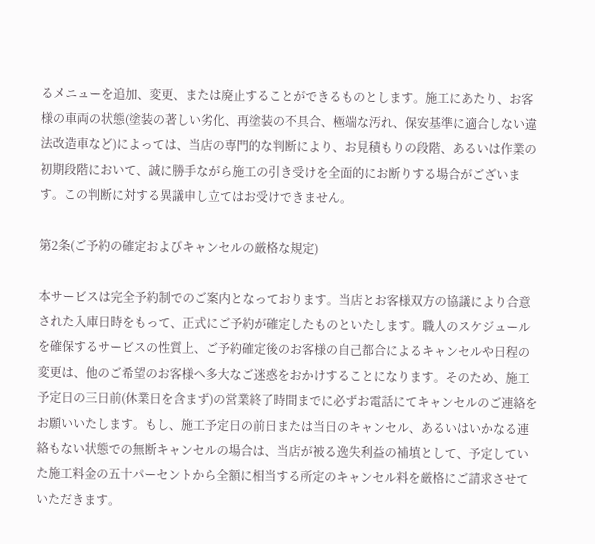るメニューを追加、変更、または廃止することができるものとします。施工にあたり、お客様の車両の状態(塗装の著しい劣化、再塗装の不具合、極端な汚れ、保安基準に適合しない違法改造車など)によっては、当店の専門的な判断により、お見積もりの段階、あるいは作業の初期段階において、誠に勝手ながら施工の引き受けを全面的にお断りする場合がございます。この判断に対する異議申し立てはお受けできません。

第2条(ご予約の確定およびキャンセルの厳格な規定)

本サービスは完全予約制でのご案内となっております。当店とお客様双方の協議により合意された入庫日時をもって、正式にご予約が確定したものといたします。職人のスケジュールを確保するサービスの性質上、ご予約確定後のお客様の自己都合によるキャンセルや日程の変更は、他のご希望のお客様へ多大なご迷惑をおかけすることになります。そのため、施工予定日の三日前(休業日を含まず)の営業終了時間までに必ずお電話にてキャンセルのご連絡をお願いいたします。もし、施工予定日の前日または当日のキャンセル、あるいはいかなる連絡もない状態での無断キャンセルの場合は、当店が被る逸失利益の補填として、予定していた施工料金の五十パーセントから全額に相当する所定のキャンセル料を厳格にご請求させていただきます。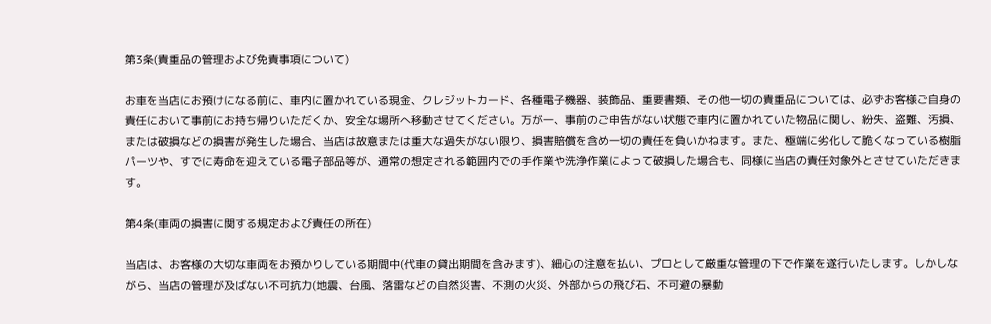第3条(貴重品の管理および免責事項について)

お車を当店にお預けになる前に、車内に置かれている現金、クレジットカード、各種電子機器、装飾品、重要書類、その他一切の貴重品については、必ずお客様ご自身の責任において事前にお持ち帰りいただくか、安全な場所へ移動させてください。万が一、事前のご申告がない状態で車内に置かれていた物品に関し、紛失、盗難、汚損、または破損などの損害が発生した場合、当店は故意または重大な過失がない限り、損害賠償を含め一切の責任を負いかねます。また、極端に劣化して脆くなっている樹脂パーツや、すでに寿命を迎えている電子部品等が、通常の想定される範囲内での手作業や洗浄作業によって破損した場合も、同様に当店の責任対象外とさせていただきます。

第4条(車両の損害に関する規定および責任の所在)

当店は、お客様の大切な車両をお預かりしている期間中(代車の貸出期間を含みます)、細心の注意を払い、プロとして厳重な管理の下で作業を遂行いたします。しかしながら、当店の管理が及ばない不可抗力(地震、台風、落雷などの自然災害、不測の火災、外部からの飛び石、不可避の暴動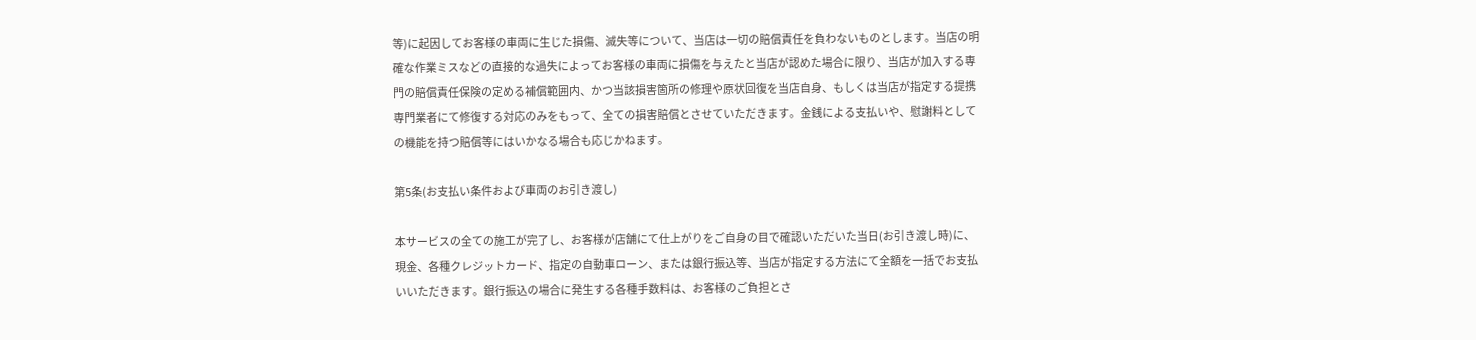等)に起因してお客様の車両に生じた損傷、滅失等について、当店は一切の賠償責任を負わないものとします。当店の明確な作業ミスなどの直接的な過失によってお客様の車両に損傷を与えたと当店が認めた場合に限り、当店が加入する専門の賠償責任保険の定める補償範囲内、かつ当該損害箇所の修理や原状回復を当店自身、もしくは当店が指定する提携専門業者にて修復する対応のみをもって、全ての損害賠償とさせていただきます。金銭による支払いや、慰謝料としての機能を持つ賠償等にはいかなる場合も応じかねます。

第5条(お支払い条件および車両のお引き渡し)

本サービスの全ての施工が完了し、お客様が店舗にて仕上がりをご自身の目で確認いただいた当日(お引き渡し時)に、現金、各種クレジットカード、指定の自動車ローン、または銀行振込等、当店が指定する方法にて全額を一括でお支払いいただきます。銀行振込の場合に発生する各種手数料は、お客様のご負担とさ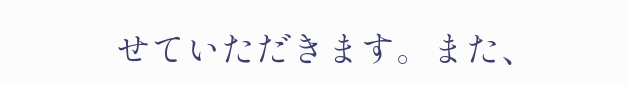せていただきます。また、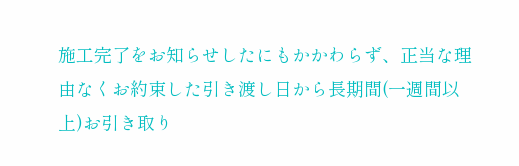施工完了をお知らせしたにもかかわらず、正当な理由なくお約束した引き渡し日から長期間(一週間以上)お引き取り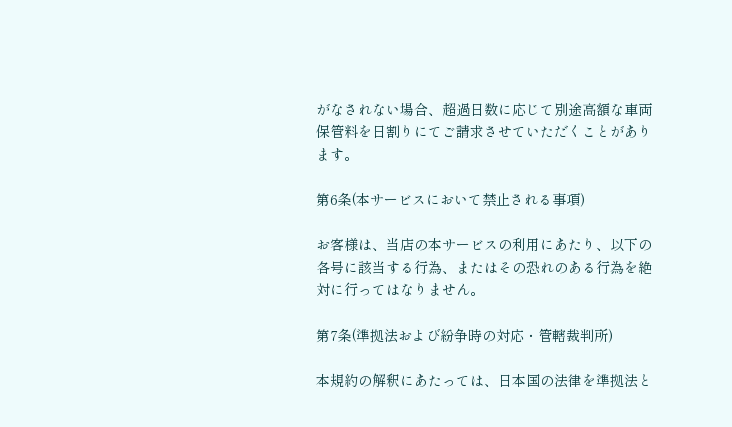がなされない場合、超過日数に応じて別途高額な車両保管料を日割りにてご請求させていただくことがあります。

第6条(本サービスにおいて禁止される事項)

お客様は、当店の本サービスの利用にあたり、以下の各号に該当する行為、またはその恐れのある行為を絶対に行ってはなりません。

第7条(準拠法および紛争時の対応・管轄裁判所)

本規約の解釈にあたっては、日本国の法律を準拠法と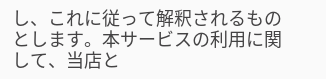し、これに従って解釈されるものとします。本サービスの利用に関して、当店と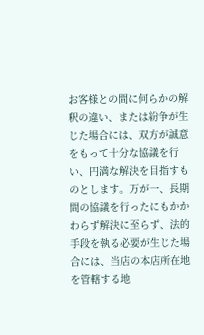お客様との間に何らかの解釈の違い、または紛争が生じた場合には、双方が誠意をもって十分な協議を行い、円満な解決を目指すものとします。万が一、長期間の協議を行ったにもかかわらず解決に至らず、法的手段を執る必要が生じた場合には、当店の本店所在地を管轄する地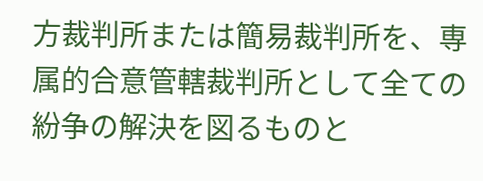方裁判所または簡易裁判所を、専属的合意管轄裁判所として全ての紛争の解決を図るものと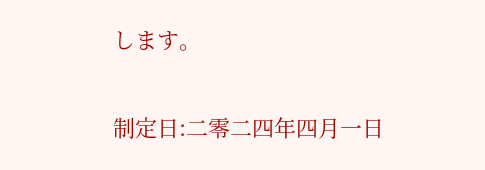します。

制定日:二零二四年四月一日